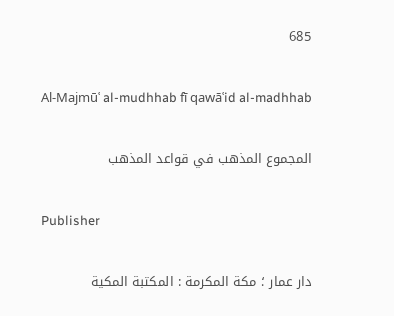685

Al-Majmūʿ al-mudhhab fī qawāʿid al-madhhab

المجموع المذهب في قواعد المذهب

Publisher

دار عمار ؛ مكة المكرمة : المكتبة المكية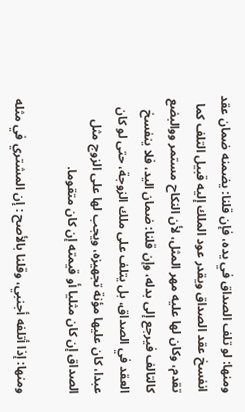ومنها: لو تلف الصداق في يده، فإن قلنا: يضمنه ضمان عقد انفسخ عقد الصداق ويقدر عود الملك إليه قبيل التلف كما تقدم، وكان لها عليه مهر المثل، لأن النكاح مستمر ووالبضع كالتالف فيرجع إلى بدله، وإن قلنا: ضمان اليد، فلا ينفسخ العقد في الصداق، بل يتلف على ملك الزوجة، حتى لو كان عبدا، كان عليها مؤنة تجهيزه، ويجب لها على الزوج مثل الصداق إن كان مثليا أو قيمته إن كان متقوما.

ومنها: إذا أتلفه أجنبي، وقلنا بالأصح : إن المشتري في مثله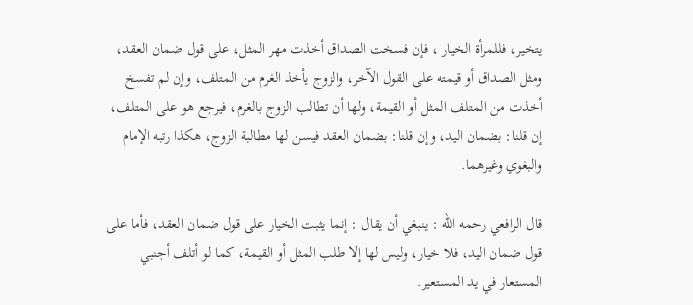يتخير، فللمرأة الخيار ، فإن فسخت الصداق أخذت مهر المثل، على قول ضمان العقد، ومثل الصداق أو قيمته على القول الآخر، والزوج يأخذ الغرم من المتلف، وإن لم تفسخ أخذت من المتلف المثل أو القيمة، ولها أن تطالب الزوج بالغرم، فيرجع هو على المتلف، إن قلنا: بضمان اليد، وإن قلنا: بضمان العقد فيسن لها مطالبة الزوج، هكذا رتبه الإمام والبغوي وغيرهما.

قال الرافعي رحمه الله : ينبغي أن يقال : إنما يثبت الخيار على قول ضمان العقد، فأما على قول ضمان اليد، فلا خيار، وليس لها إلا طلب المثل أو القيمة، كما لو أتلف أجنبي المستعار في يد المستعير.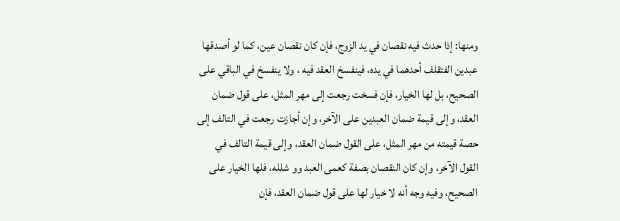ومنها: إذا حدث فيه نقصان في يد الزوج، فإن كان نقصان عين، كما لو أصدقها عبدين الفتقلف أحدهما في يده، فينفسخ العقد فيه ، ولا ينفسخ في الباقي على الصحيح، بل لها الخيار، فإن فسخت رجعت إلى مهر المثل، على قول ضمان العقد، وإلى قيمة ضمان العبدين على الآخر، وإن أجازت رجعت في التالف إلى حصة قيمته من مهر المثل، على القول ضمان العقد، وإلى قيمة التالف في القول الآخر، وإن كان النقصان بصفة كعمى العبد وو شلله، فلها الخيار على الصحيح، وفيه وجه أنه لا خيار لها على قول ضمان العقد، فإن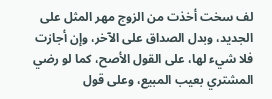لف سخت أخذت من الزوج مهر المثل على الجديد، وبدل الصداق على الآخر، وإن أجازت فلا شيء لها، على القول الأصح، كما لو رضي المشتري بعيب المبيع، وعلى قول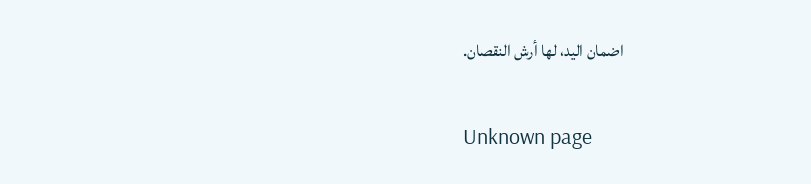اضمان اليد، لها أرش النقصان.

Unknown page